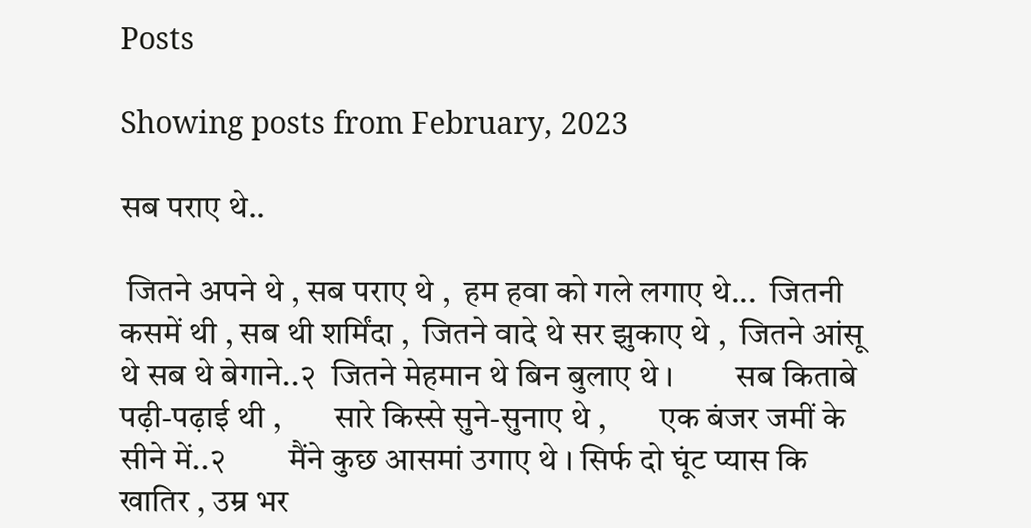Posts

Showing posts from February, 2023

सब पराए थे..

 जितने अपने थे , सब पराए थे ,  हम हवा को गले लगाए थे...  जितनी कसमें थी , सब थी शर्मिंदा ,  जितने वादे थे सर झुकाए थे ,  जितने आंसू थे सब थे बेगाने..२  जितने मेहमान थे बिन बुलाए थे ।        सब किताबे पढ़ी-पढ़ाई थी ,        सारे किस्से सुने-सुनाए थे ,        एक बंजर जमीं के सीने में..२        मैंने कुछ आसमां उगाए थे । सिर्फ दो घूंट प्यास कि खातिर , उम्र भर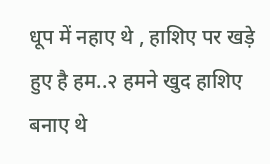धूप में नहाए थे , हाशिए पर खड़े हुए है हम..२ हमने खुद हाशिए बनाए थे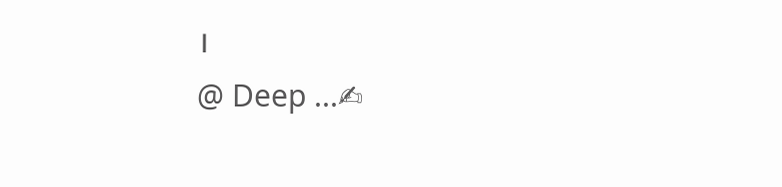।                                                                  @ Deep ...✍